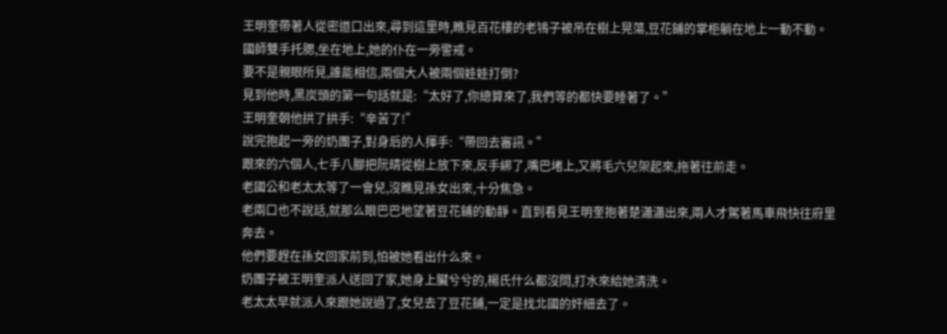王明奎帶著人從密道口出來,尋到這里時,瞧見百花樓的老鴇子被吊在樹上晃蕩,豆花鋪的掌柜躺在地上一動不動。
國師雙手托腮,坐在地上,她的仆在一旁警戒。
要不是親眼所見,誰能相信,兩個大人被兩個娃娃打倒?
見到他時,黑炭頭的第一句話就是:“太好了,你總算來了,我們等的都快要睡著了。”
王明奎朝他拱了拱手:“辛苦了!”
說完抱起一旁的奶團子,對身后的人揮手:“帶回去審訊。”
跟來的六個人,七手八腳把阮晴從樹上放下來,反手綁了,嘴巴堵上,又將毛六兒架起來,拖著往前走。
老國公和老太太等了一會兒,沒瞧見孫女出來,十分焦急。
老兩口也不說話,就那么眼巴巴地望著豆花鋪的動靜。直到看見王明奎抱著楚瀟瀟出來,兩人才駕著馬車飛快往府里奔去。
他們要趕在孫女回家前到,怕被她看出什么來。
奶團子被王明奎派人送回了家,她身上臟兮兮的,楊氏什么都沒問,打水來給她清洗。
老太太早就派人來跟她說過了,女兒去了豆花鋪,一定是找北國的奸細去了。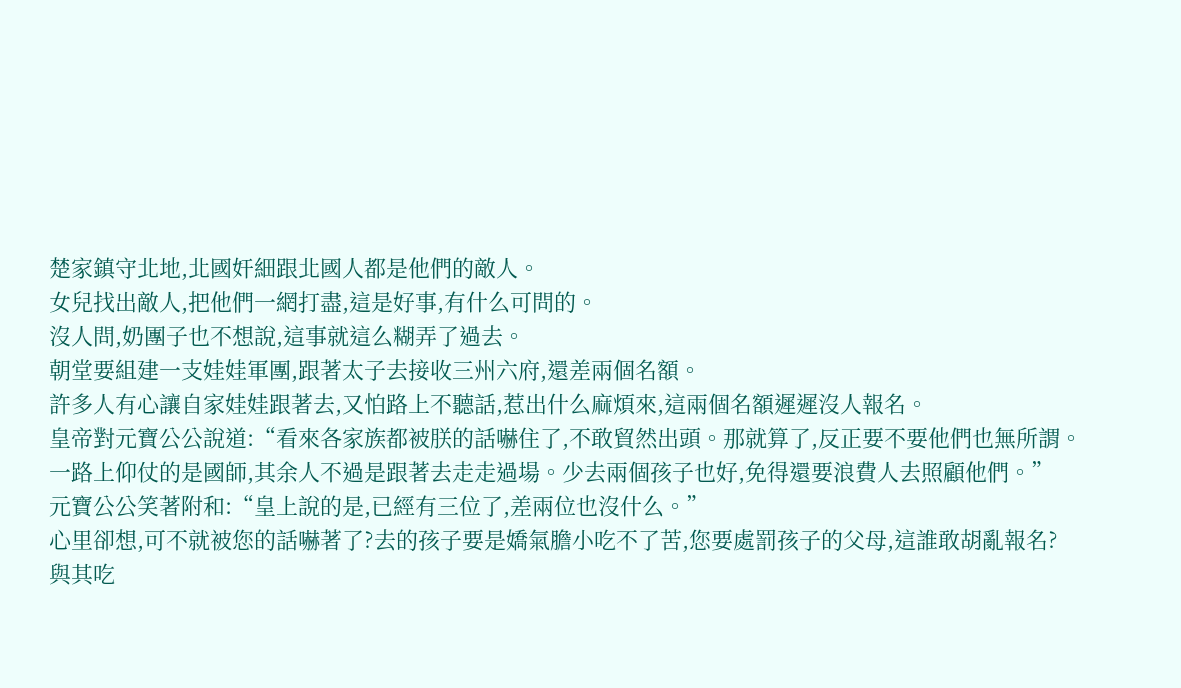楚家鎮守北地,北國奸細跟北國人都是他們的敵人。
女兒找出敵人,把他們一網打盡,這是好事,有什么可問的。
沒人問,奶團子也不想說,這事就這么糊弄了過去。
朝堂要組建一支娃娃軍團,跟著太子去接收三州六府,還差兩個名額。
許多人有心讓自家娃娃跟著去,又怕路上不聽話,惹出什么麻煩來,這兩個名額遲遲沒人報名。
皇帝對元寶公公說道:“看來各家族都被朕的話嚇住了,不敢貿然出頭。那就算了,反正要不要他們也無所謂。
一路上仰仗的是國師,其余人不過是跟著去走走過場。少去兩個孩子也好,免得還要浪費人去照顧他們。”
元寶公公笑著附和:“皇上說的是,已經有三位了,差兩位也沒什么。”
心里卻想,可不就被您的話嚇著了?去的孩子要是嬌氣膽小吃不了苦,您要處罰孩子的父母,這誰敢胡亂報名?
與其吃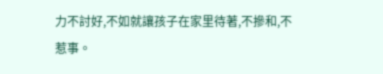力不討好,不如就讓孩子在家里待著,不摻和,不惹事。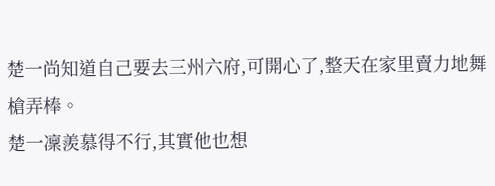楚一尚知道自己要去三州六府,可開心了,整天在家里賣力地舞槍弄棒。
楚一凜羨慕得不行,其實他也想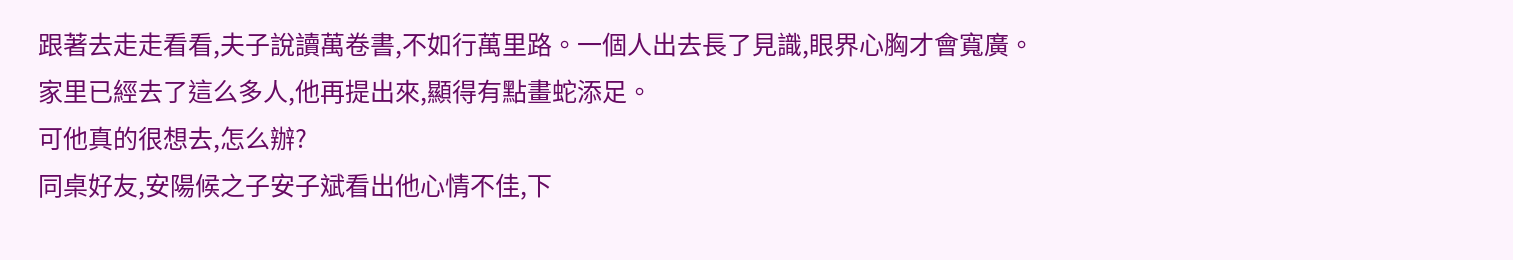跟著去走走看看,夫子說讀萬卷書,不如行萬里路。一個人出去長了見識,眼界心胸才會寬廣。
家里已經去了這么多人,他再提出來,顯得有點畫蛇添足。
可他真的很想去,怎么辦?
同桌好友,安陽候之子安子斌看出他心情不佳,下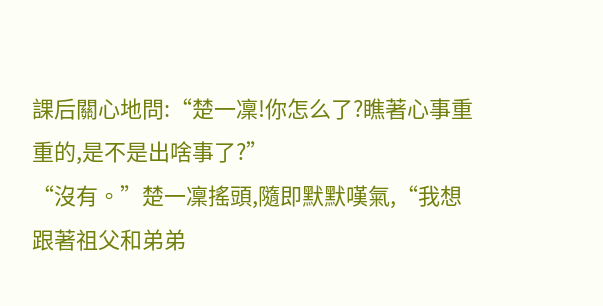課后關心地問:“楚一凜!你怎么了?瞧著心事重重的,是不是出啥事了?”
“沒有。”楚一凜搖頭,隨即默默嘆氣,“我想跟著祖父和弟弟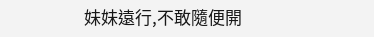妹妹遠行,不敢隨便開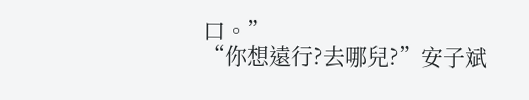口。”
“你想遠行?去哪兒?”安子斌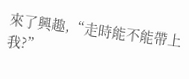來了興趣,“走時能不能帶上我?”